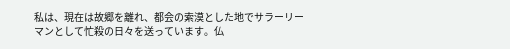私は、現在は故郷を離れ、都会の索漠とした地でサラーリーマンとして忙殺の日々を送っています。仏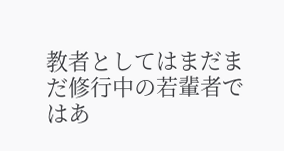教者としてはまだまだ修行中の若輩者ではあ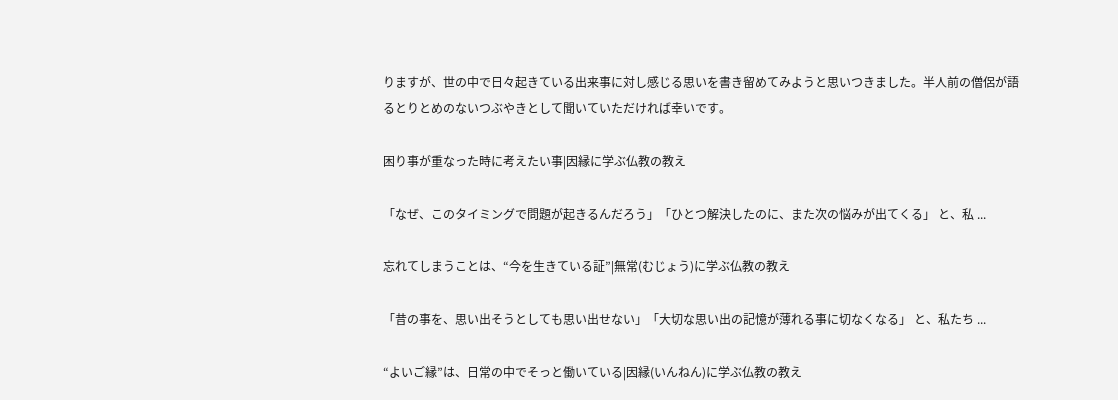りますが、世の中で日々起きている出来事に対し感じる思いを書き留めてみようと思いつきました。半人前の僧侶が語るとりとめのないつぶやきとして聞いていただければ幸いです。

困り事が重なった時に考えたい事|因縁に学ぶ仏教の教え

「なぜ、このタイミングで問題が起きるんだろう」「ひとつ解決したのに、また次の悩みが出てくる」 と、私 ...

忘れてしまうことは、“今を生きている証”|無常(むじょう)に学ぶ仏教の教え

「昔の事を、思い出そうとしても思い出せない」「大切な思い出の記憶が薄れる事に切なくなる」 と、私たち ...

“よいご縁”は、日常の中でそっと働いている|因縁(いんねん)に学ぶ仏教の教え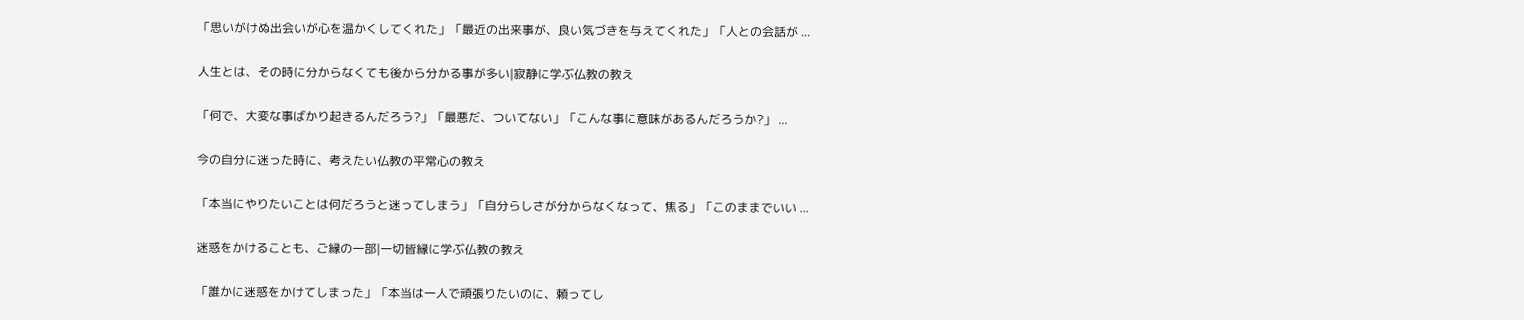「思いがけぬ出会いが心を温かくしてくれた」「最近の出来事が、良い気づきを与えてくれた」「人との会話が ...

人生とは、その時に分からなくても後から分かる事が多い|寂静に学ぶ仏教の教え

「何で、大変な事ばかり起きるんだろう?」「最悪だ、ついてない」「こんな事に意味があるんだろうか?」 ...

今の自分に迷った時に、考えたい仏教の平常心の教え

「本当にやりたいことは何だろうと迷ってしまう」「自分らしさが分からなくなって、焦る」「このままでいい ...

迷惑をかけることも、ご縁の一部|一切皆縁に学ぶ仏教の教え

「誰かに迷惑をかけてしまった」「本当は一人で頑張りたいのに、頼ってし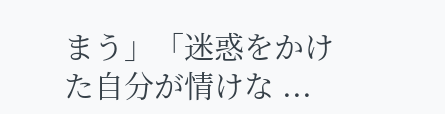まう」「迷惑をかけた自分が情けな ...